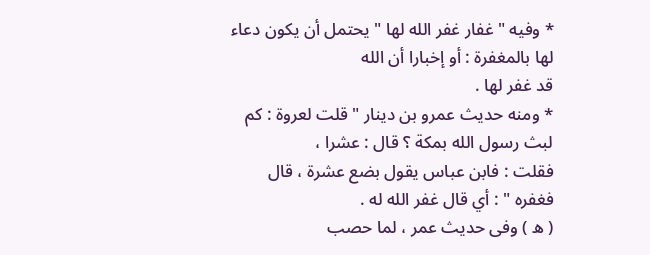* وفيه " غفار غفر الله لها " يحتمل أن يكون دعاء لها بالمغفرة : أو إخبارا أن الله
قد غفر لها .
* ومنه حديث عمرو بن دينار " قلت لعروة : كم لبث رسول الله بمكة ؟ قال : عشرا ،
فقلت : فابن عباس يقول بضع عشرة ، قال فغفره " : أي قال غفر الله له .
( ه ) وفى حديث عمر ، لما حصب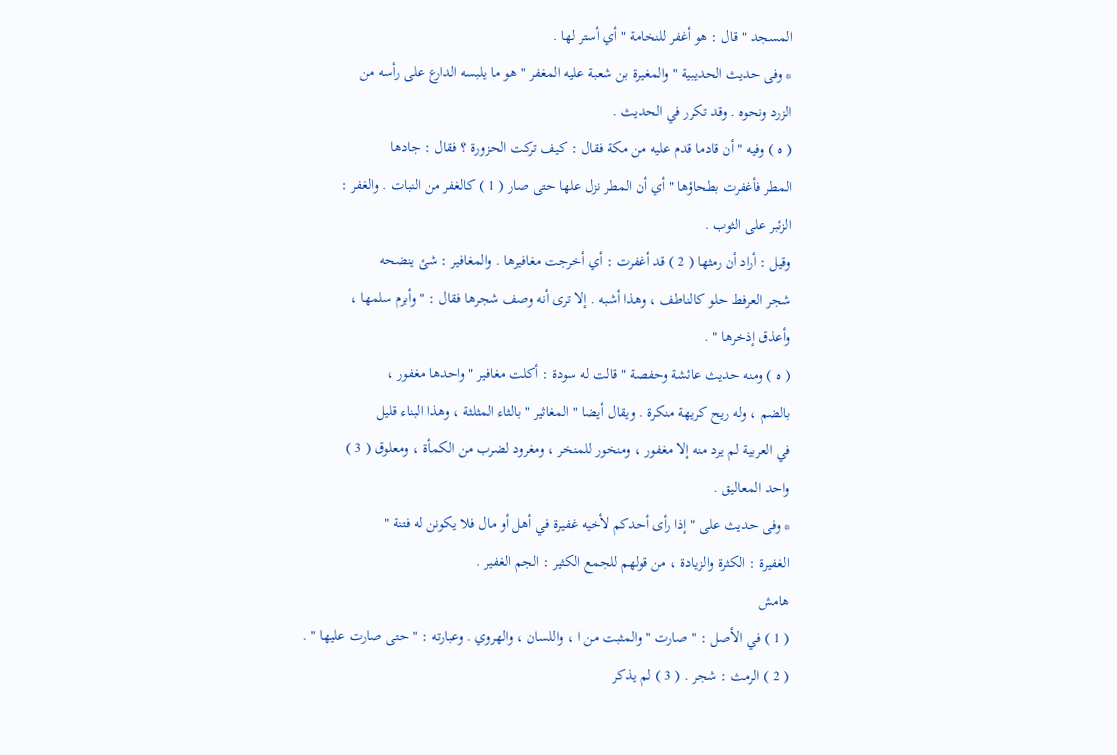المسجد " قال : هو أغفر للنخامة " أي أستر لها .
* وفى حديث الحديبية " والمغيرة بن شعبة عليه المغفر " هو ما يلبسه الدارع على رأسه من
الزرد ونحوه . وقد تكرر في الحديث .
( ه ) وفيه " أن قادما قدم عليه من مكة فقال : كيف تركت الحزورة ؟ فقال : جادها
المطر فأغفرت بطحاؤها " أي أن المطر نزل علها حتى صار ( 1 ) كالغفر من النبات . والغفر :
الزئبر على الثوب .
وقيل : أراد أن رمثها ( 2 ) قد أغفرت : أي أخرجت مغافيرها . والمغافير : شئ ينضحه
شجر العرفط حلو كالناطف ، وهذا أشبه . إلا ترى أنه وصف شجرها فقال : " وأبرم سلمها ،
وأعذق إذخرها " .
( ه ) ومنه حديث عائشة وحفصة " قالت له سودة : أكلت مغافير " واحدها مغفور ،
بالضم ، وله ريح كريهة منكرة . ويقال أيضا " المغاثير " بالثاء المثلثة ، وهذا البناء قليل
في العربية لم يرد منه إلا مغفور ، ومنخور للمنخر ، ومغرود لضرب من الكمأة ، ومعلوق ( 3 )
واحد المعاليق .
* وفى حديث على " إذا رأى أحدكم لأخيه غفيرة في أهل أو مال فلا يكونن له فتنة "
الغفيرة : الكثرة والزيادة ، من قولهم للجمع الكثير : الجم الغفير .
هامش
( 1 ) في الأصل : " صارت " والمثبت من ا ، واللسان ، والهروي . وعبارته : " حتى صارت عليها " .
( 2 ) الرمث : شجر . ( 3 ) لم يذكر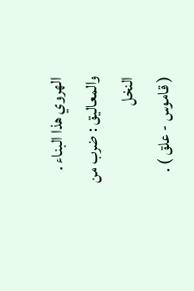الهروي هذا البناء . والمعاليق : ضرب من النخل
( قاموس - علق ) .